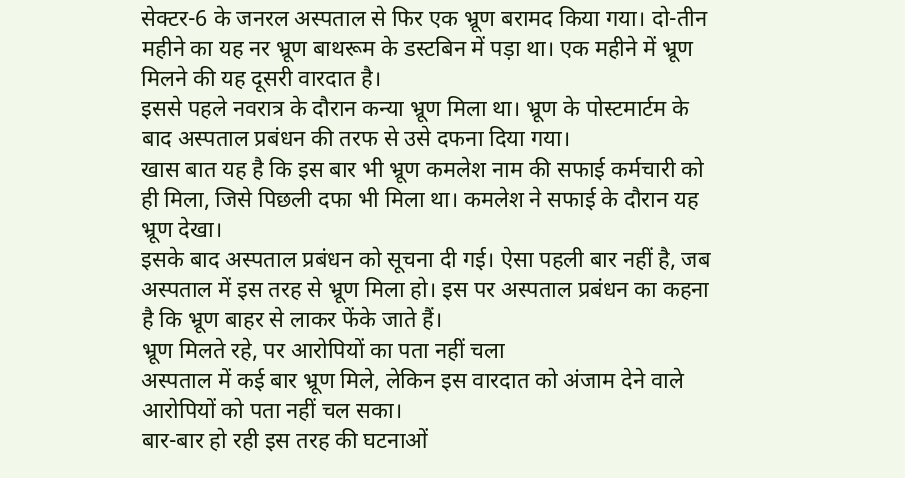सेक्टर-6 के जनरल अस्पताल से फिर एक भ्रूण बरामद किया गया। दो-तीन महीने का यह नर भ्रूण बाथरूम के डस्टबिन में पड़ा था। एक महीने में भ्रूण मिलने की यह दूसरी वारदात है।
इससे पहले नवरात्र के दौरान कन्या भ्रूण मिला था। भ्रूण के पोस्टमार्टम के बाद अस्पताल प्रबंधन की तरफ से उसे दफना दिया गया।
खास बात यह है कि इस बार भी भ्रूण कमलेश नाम की सफाई कर्मचारी को ही मिला, जिसे पिछली दफा भी मिला था। कमलेश ने सफाई के दौरान यह भ्रूण देखा।
इसके बाद अस्पताल प्रबंधन को सूचना दी गई। ऐसा पहली बार नहीं है, जब अस्पताल में इस तरह से भ्रूण मिला हो। इस पर अस्पताल प्रबंधन का कहना है कि भ्रूण बाहर से लाकर फेंके जाते हैं।
भ्रूण मिलते रहे, पर आरोपियों का पता नहीं चला
अस्पताल में कई बार भ्रूण मिले, लेकिन इस वारदात को अंजाम देने वाले आरोपियों को पता नहीं चल सका।
बार-बार हो रही इस तरह की घटनाओं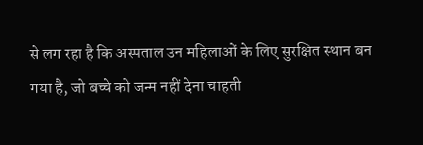से लग रहा है कि अस्पताल उन महिलाओं के लिए सुरक्षित स्थान बन गया है, जो बच्चे को जन्म नहीं देना चाहती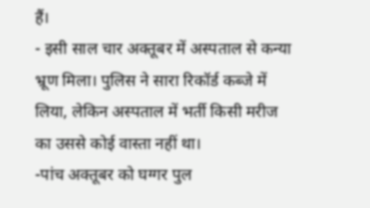हैं।
- इसी साल चार अक्तूबर में अस्पताल से कन्या भ्रूण मिला। पुलिस ने सारा रिकॉर्ड कब्जे में लिया, लेकिन अस्पताल में भर्ती किसी मरीज का उससे कोई वास्ता नहीं था।
-पांच अक्तूबर को घग्गर पुल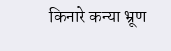किनारे कन्या भ्रूण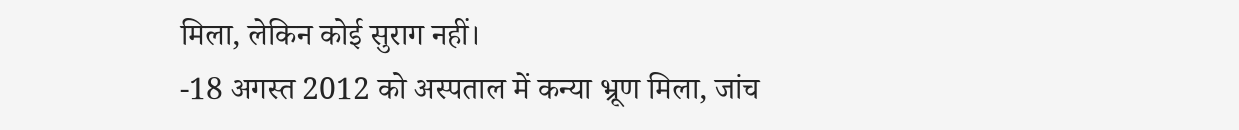मिला, लेकिन कोई सुराग नहीं।
-18 अगस्त 2012 को अस्पताल में कन्या भ्रूण मिला, जांच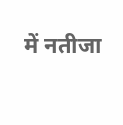में नतीजा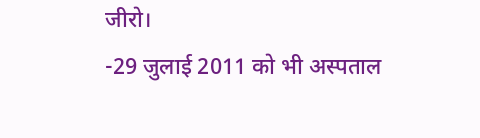जीरो।
-29 जुलाई 2011 को भी अस्पताल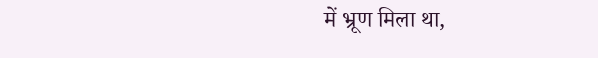में भ्रूण मिला था,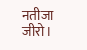नतीजा जीरो।